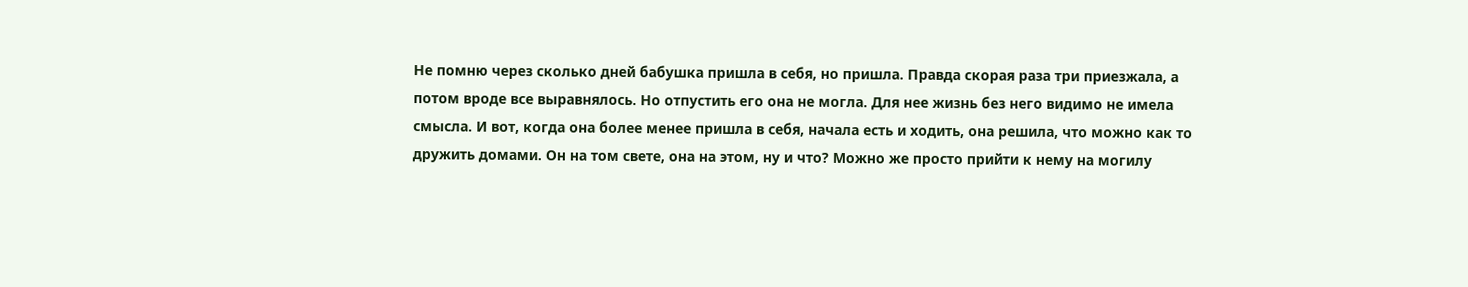Не помню через сколько дней бабушка пришла в себя, но пришла. Правда скорая раза три приезжала, а потом вроде все выравнялось. Но отпустить его она не могла. Для нее жизнь без него видимо не имела смысла. И вот, когда она более менее пришла в себя, начала есть и ходить, она решила, что можно как то дружить домами. Он на том свете, она на этом, ну и что? Можно же просто прийти к нему на могилу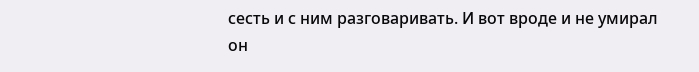сесть и с ним разговаривать. И вот вроде и не умирал он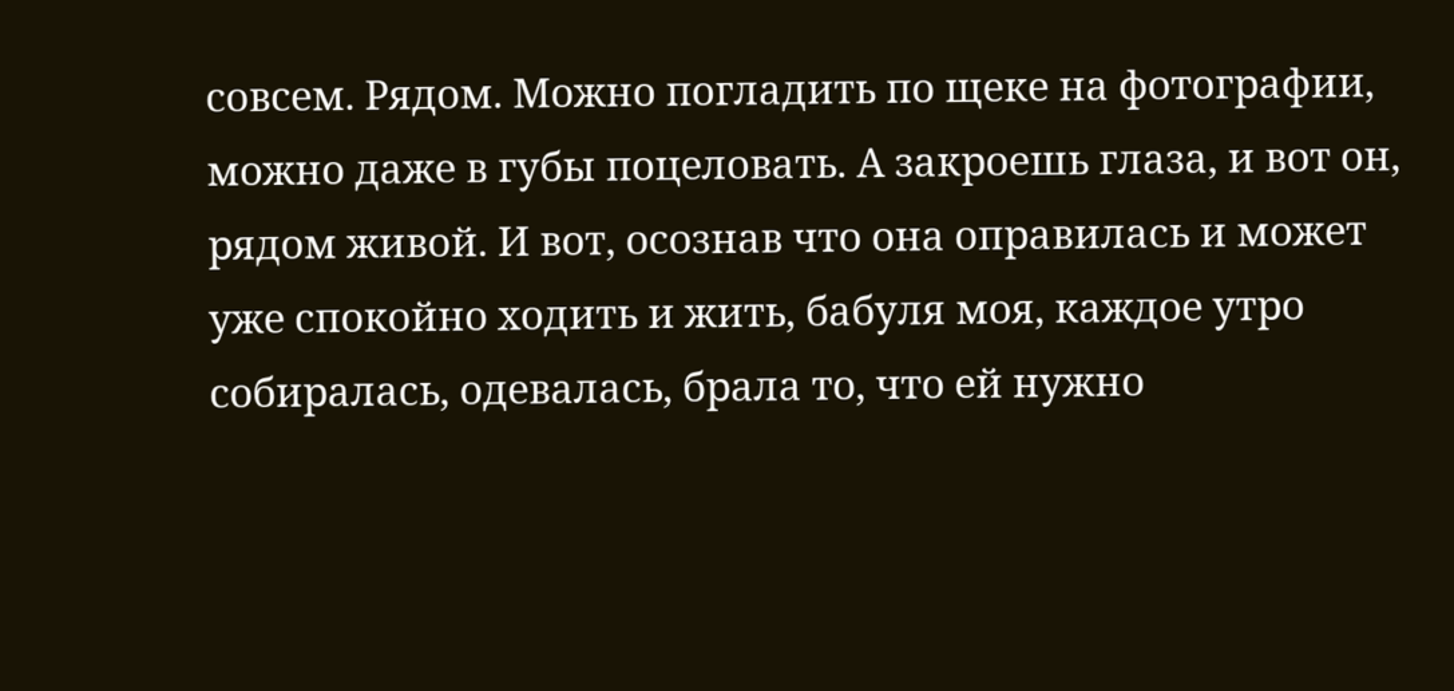совсем. Рядом. Можно погладить по щеке на фотографии, можно даже в губы поцеловать. А закроешь глаза, и вот он, рядом живой. И вот, осознав что она оправилась и может уже спокойно ходить и жить, бабуля моя, каждое утро собиралась, одевалась, брала то, что ей нужно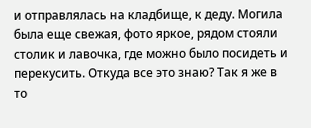и отправлялась на кладбище, к деду. Могила была еще свежая, фото яркое, рядом стояли столик и лавочка, где можно было посидеть и перекусить. Откуда все это знаю? Так я же в то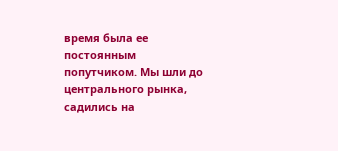время была ее постоянным попутчиком. Мы шли до центрального рынка, садились на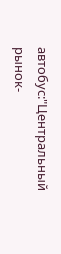автобус:"Центральный рынок-